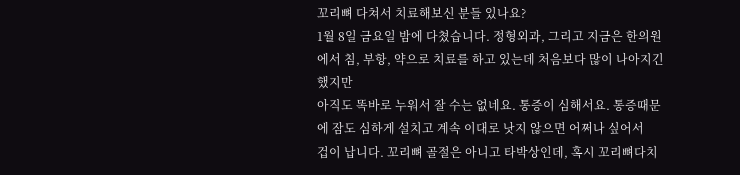꼬리뼈 다쳐서 치료해보신 분들 있나요?
1월 8일 금요일 밤에 다쳤습니다. 정형외과, 그리고 지금은 한의원에서 침, 부항, 약으로 치료를 하고 있는데 처음보다 많이 나아지긴 했지만
아직도 똑바로 누워서 잘 수는 없네요. 통증이 심해서요. 통증때문에 잠도 심하게 설치고 계속 이대로 낫지 않으면 어쩌나 싶어서
겁이 납니다. 꼬리뼈 골절은 아니고 타박상인데, 혹시 꼬리뼈다치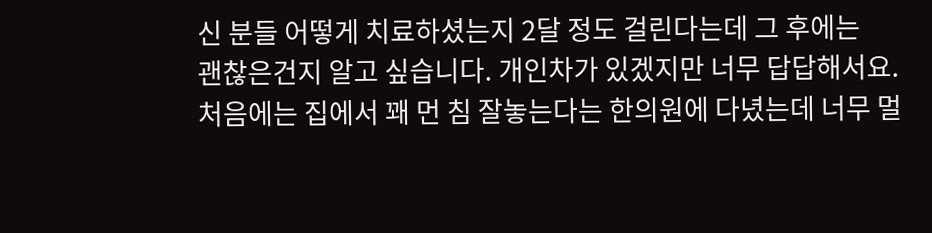신 분들 어떻게 치료하셨는지 2달 정도 걸린다는데 그 후에는
괜찮은건지 알고 싶습니다. 개인차가 있겠지만 너무 답답해서요.
처음에는 집에서 꽤 먼 침 잘놓는다는 한의원에 다녔는데 너무 멀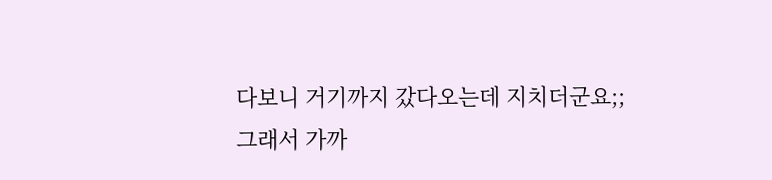다보니 거기까지 갔다오는데 지치더군요;;
그래서 가까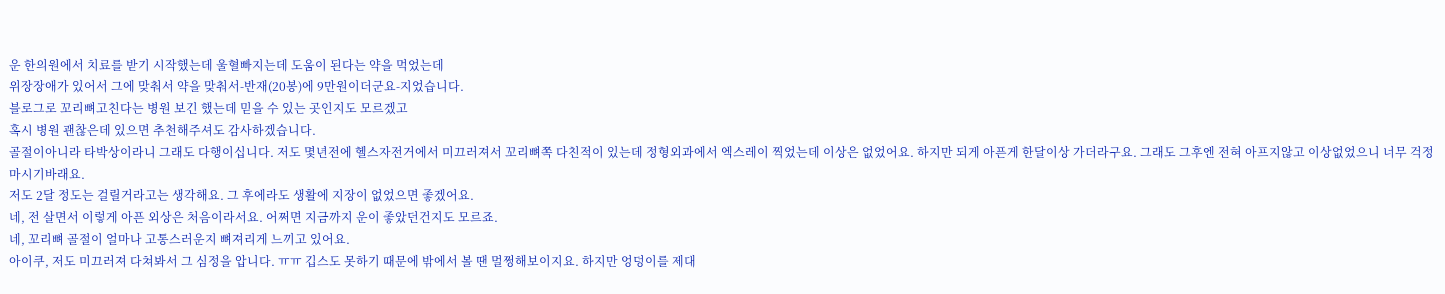운 한의원에서 치료를 받기 시작했는데 울혈빠지는데 도움이 된다는 약을 먹었는데
위장장애가 있어서 그에 맞춰서 약을 맞춰서-반재(20봉)에 9만원이더군요-지었습니다.
블로그로 꼬리뼈고친다는 병원 보긴 했는데 믿을 수 있는 곳인지도 모르겠고
혹시 병원 괜찮은데 있으면 추천해주셔도 감사하겠습니다.
골절이아니라 타박상이라니 그래도 다행이십니다. 저도 몇년전에 헬스자전거에서 미끄러져서 꼬리뼈쪽 다친적이 있는데 정형외과에서 엑스레이 찍었는데 이상은 없었어요. 하지만 되게 아픈게 한달이상 가더라구요. 그래도 그후엔 전혀 아프지않고 이상없었으니 너무 걱정마시기바래요.
저도 2달 정도는 걸릴거라고는 생각해요. 그 후에라도 생활에 지장이 없었으면 좋겠어요.
네, 전 살면서 이렇게 아픈 외상은 처음이라서요. 어쩌면 지금까지 운이 좋았던건지도 모르죠.
네, 꼬리뼈 골절이 얼마나 고통스러운지 뼈져리게 느끼고 있어요.
아이쿠, 저도 미끄러져 다쳐봐서 그 심정을 압니다. ㅠㅠ 깁스도 못하기 때문에 밖에서 볼 땐 멀쩡해보이지요. 하지만 엉덩이를 제대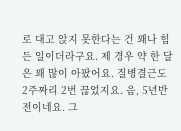로 대고 앉지 못한다는 건 꽤나 힘든 일이더라구요. 제 경우 약 한 달은 꽤 많이 아팠어요. 질병결근도 2주짜리 2번 끊었지요. 음, 5년반 전이네요. 그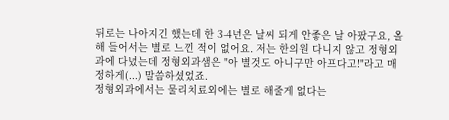뒤로는 나아지긴 했는데 한 3-4년은 날씨 되게 안좋은 날 아팠구요, 올해 들어서는 별로 느낀 적이 없어요. 저는 한의원 다니지 않고 정형외과에 다녔는데 정형외과샘은 "아 별것도 아니구만 아프다고!"라고 매정하게(...) 말씀하셨었죠.
정형외과에서는 물리치료외에는 별로 해줄게 없다는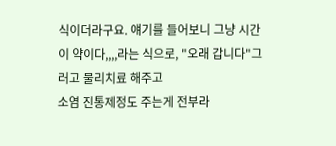식이더라구요. 얘기를 들어보니 그냥 시간이 약이다,,,,라는 식으로, "오래 갑니다"그러고 물리치료 해주고
소염 진통제정도 주는게 전부라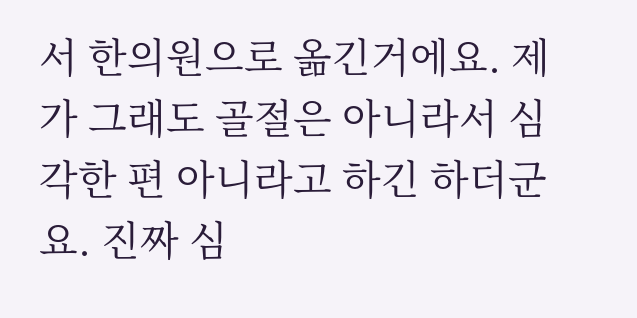서 한의원으로 옮긴거에요. 제가 그래도 골절은 아니라서 심각한 편 아니라고 하긴 하더군요. 진짜 심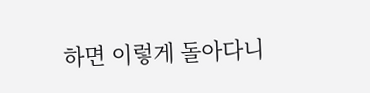하면 이렇게 돌아다니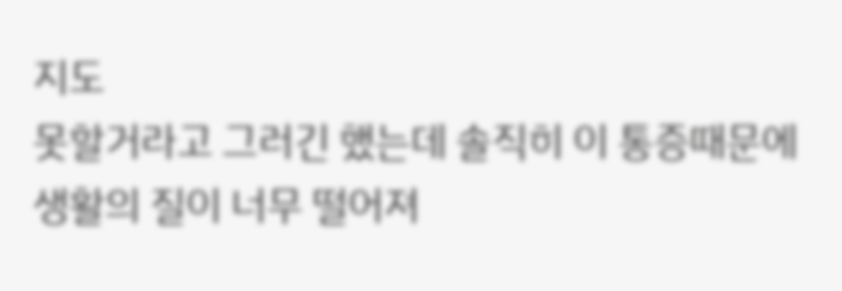지도
못할거라고 그러긴 했는데 솔직히 이 통증때문에 생활의 질이 너무 떨어져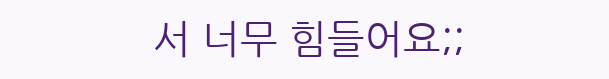서 너무 힘들어요;;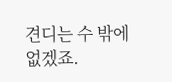견디는 수 밖에 없겠죠.